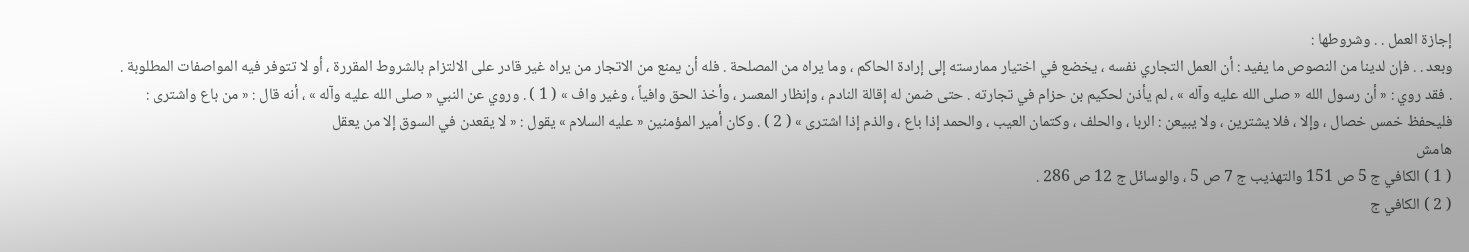إجازة العمل . . وشروطها :
وبعد . . فإن لدينا من النصوص ما يفيد : أن العمل التجاري نفسه ، يخضع في اختيار ممارسته إلى إرادة الحاكم ، وما يراه من المصلحة . فله أن يمنع من الاتجار من يراه غير قادر على الالتزام بالشروط المقررة ، أو لا تتوفر فيه المواصفات المطلوبة . . فقد روي : « أن رسول الله « صلى الله عليه وآله » ، لم يأذن لحكيم بن حزام في تجارته . حتى ضمن له إقالة النادم ، وإنظار المعسر ، وأخذ الحق وافياً ، وغير واف » ( 1 ) . وروي عن النبي « صلى الله عليه وآله » ، أنه قال : « من باع واشترى : فليحفظ خمس خصال ، وإلا ، فلا يشترين ، ولا يبيعن : الربا ، والحلف ، وكتمان العيب ، والحمد إذا باع ، والذم إذا اشترى » ( 2 ) . وكان أمير المؤمنين « عليه السلام » يقول : « لا يقعدن في السوق إلا من يعقل
هامش
( 1 ) الكافي ج 5 ص 151 والتهذيب ج 7 ص 5 ، والوسائل ج 12 ص 286 .
( 2 ) الكافي ج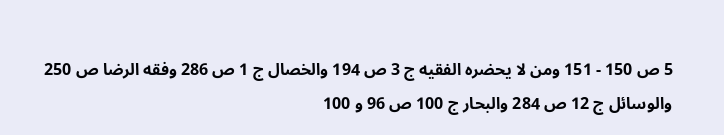5 ص 150 - 151 ومن لا يحضره الفقيه ج 3 ص 194 والخصال ج 1 ص 286 وفقه الرضا ص 250 والوسائل ج 12 ص 284 والبحار ج 100 ص 96 و 100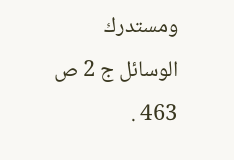ومستدرك الوسائل ج 2 ص 463 .